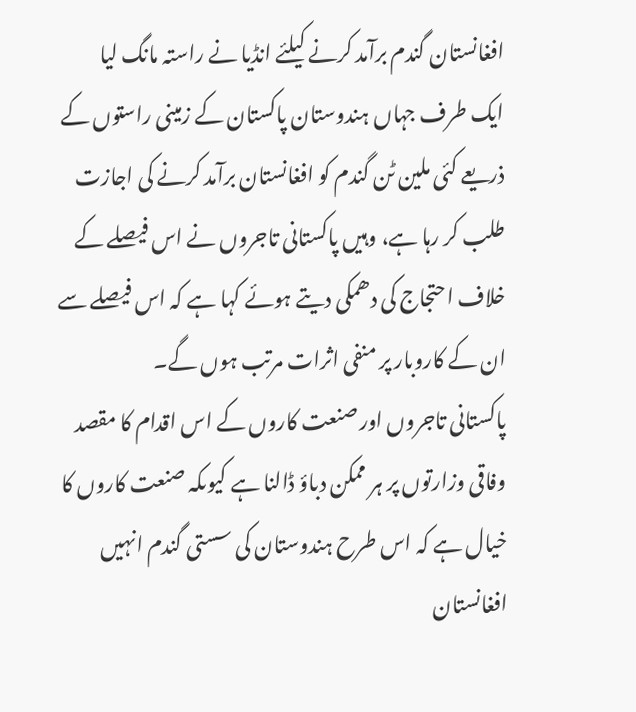افغانستان گندم برآمد کرنے کیلئے انڈیا نے راستہ مانگ لیا
ایک طرف جہاں ہندوستان پاکستان کے زمینی راستوں کے ذریعے کئی ملین ٹن گندم کو افغانستان برآمد کرنے کی اجازت طلب کر رہا ہے، وہیں پاکستانی تاجروں نے اس فیصلے کے خلاف احتجاج کی دھمکی دیتے ہوئے کہا ہے کہ اس فیصلے سے ان کے کاروبار پر منفی اثرات مرتب ہوں گے۔
پاکستانی تاجروں اور صنعت کاروں کے اس اقدام کا مقصد وفاقی وزارتوں پر ہر ممکن دباؤ ڈالنا ہے کیوںکہ صنعت کاروں کا خیال ہے کہ اس طرح ہندوستان کی سستی گندم انہیں افغانستان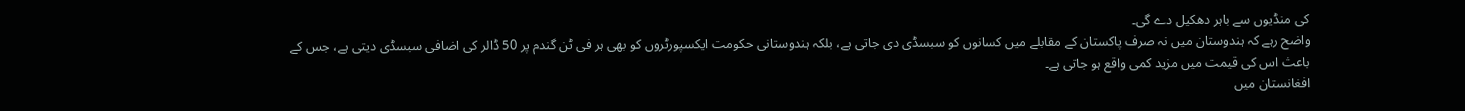کی منڈیوں سے باہر دھکیل دے گی۔
واضح رہے کہ ہندوستان میں نہ صرف پاکستان کے مقابلے میں کسانوں کو سبسڈی دی جاتی ہے، بلکہ ہندوستانی حکومت ایکسپورٹروں کو بھی ہر فی ٹن گندم پر 50 ڈالر کی اضافی سبسڈی دیتی ہے، جس کے باعث اس کی قیمت میں مزید کمی واقع ہو جاتی ہے۔
افغانستان میں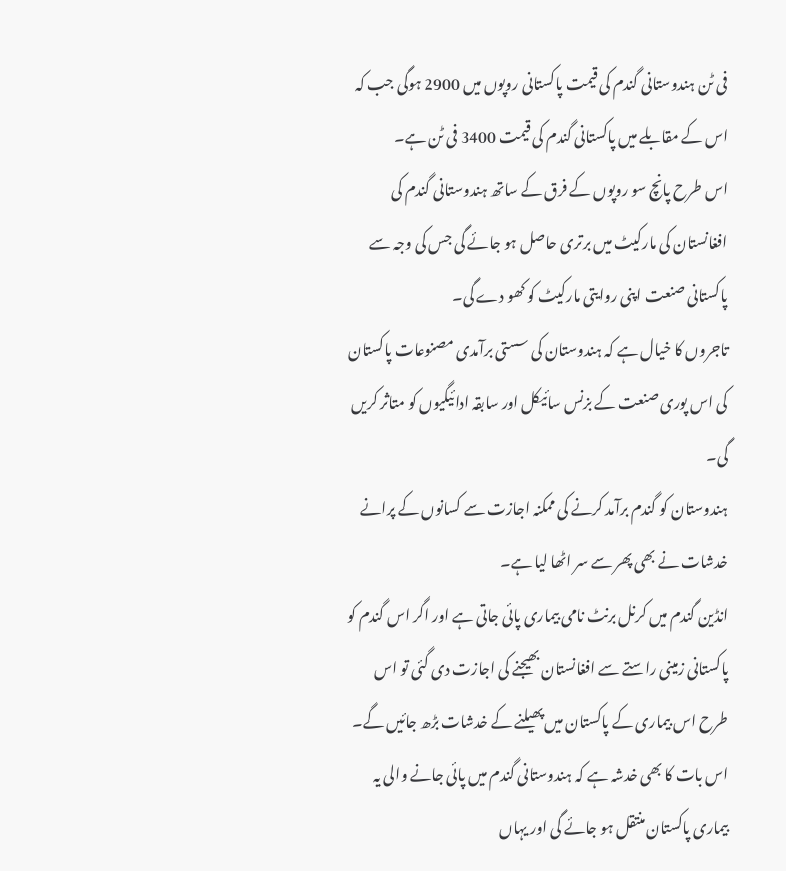فی ٹن ہندوستانی گندم کی قیمت پاکستانی روپوں میں 2900 ہوگی جب کہ اس کے مقابلے میں پاکستانی گندم کی قیمت 3400 فی ٹن ہے۔
اس طرح پانچ سو روپوں کے فرق کے ساتھ ہندوستانی گندم کی افغانستان کی مارکیٹ میں برتری حاصل ہو جائے گی جس کی وجہ سے پاکستانی صنعت اپنی روایتی مارکیٹ کو کھو دے گی۔
تاجروں کا خیال ہے کہ ہندوستان کی سستی برآمدی مصنوعات پاکستان کی اس پوری صنعت کے بزنس سائیکل اور سابقہ ادائیگیوں کو متاثر کریں گی۔
ہندوستان کو گندم برآمد کرنے کی ممکنہ اجازت سے کسانوں کے پرانے خدشات نے بھی پھر سے سر اٹھا لیا ہے۔
انڈین گندم میں کرنل برنٹ نامی بیماری پائی جاتی ہے اور اگر اس گندم کو پاکستانی زمینی راستے سے افغانستان بھیجنے کی اجازت دی گئی تو اس طرح اس بیماری کے پاکستان میں پھیلنے کے خدشات بڑھ جائیں گے۔
اس بات کا بھی خدشہ ہے کہ ہندوستانی گندم میں پائی جانے والی یہ بیماری پاکستان منتقل ہو جائے گی اور یہاں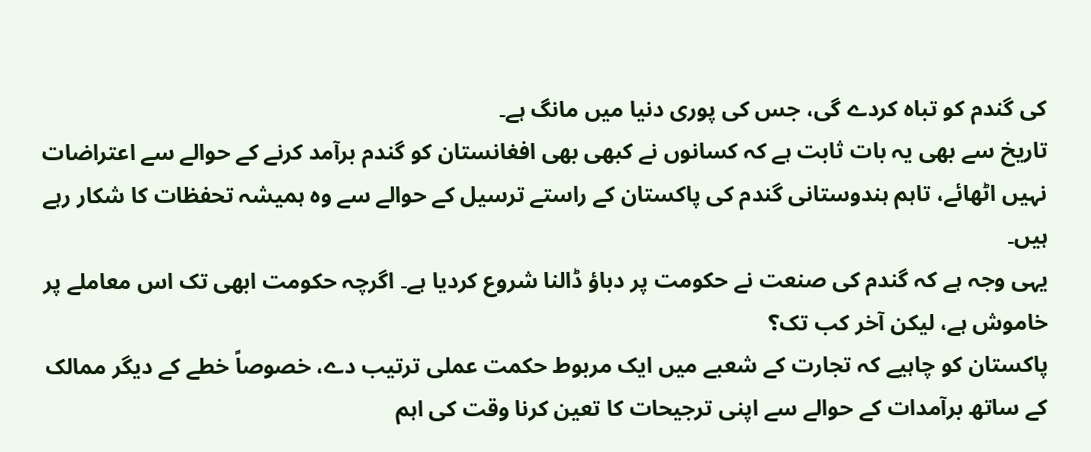کی گندم کو تباہ کردے گی، جس کی پوری دنیا میں مانگ ہے۔
تاریخ سے بھی یہ بات ثابت ہے کہ کسانوں نے کبھی بھی افغانستان کو گندم برآمد کرنے کے حوالے سے اعتراضات نہیں اٹھائے، تاہم ہندوستانی گندم کی پاکستان کے راستے ترسیل کے حوالے سے وہ ہمیشہ تحفظات کا شکار رہے ہیں۔
یہی وجہ ہے کہ گندم کی صنعت نے حکومت پر دباؤ ڈالنا شروع کردیا ہے۔ اگرچہ حکومت ابھی تک اس معاملے پر خاموش ہے، لیکن آخر کب تک؟
پاکستان کو چاہیے کہ تجارت کے شعبے میں ایک مربوط حکمت عملی ترتیب دے، خصوصاً خطے کے دیگر ممالک کے ساتھ برآمدات کے حوالے سے اپنی ترجیحات کا تعین کرنا وقت کی اہم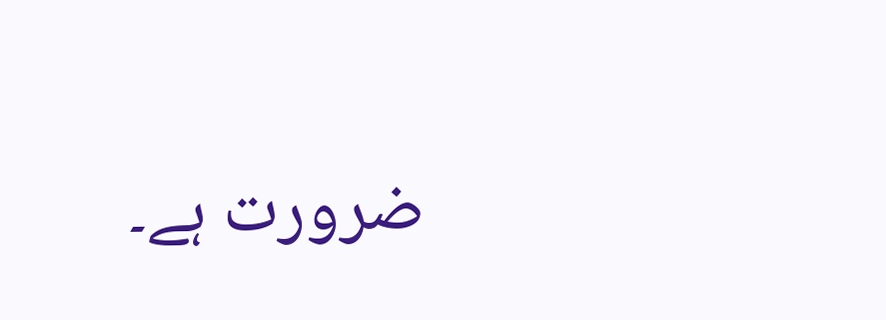ضرورت ہے۔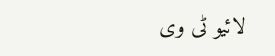لائیو ٹی وی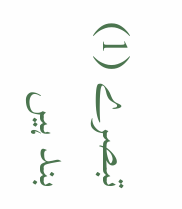تبصرے (1) بند ہیں